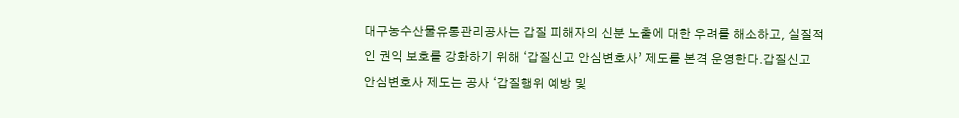대구농수산물유통관리공사는 갑질 피해자의 신분 노출에 대한 우려를 해소하고, 실질적인 권익 보호를 강화하기 위해 ‘갑질신고 안심변호사’ 제도를 본격 운영한다.갑질신고 안심변호사 제도는 공사 ‘갑질행위 예방 및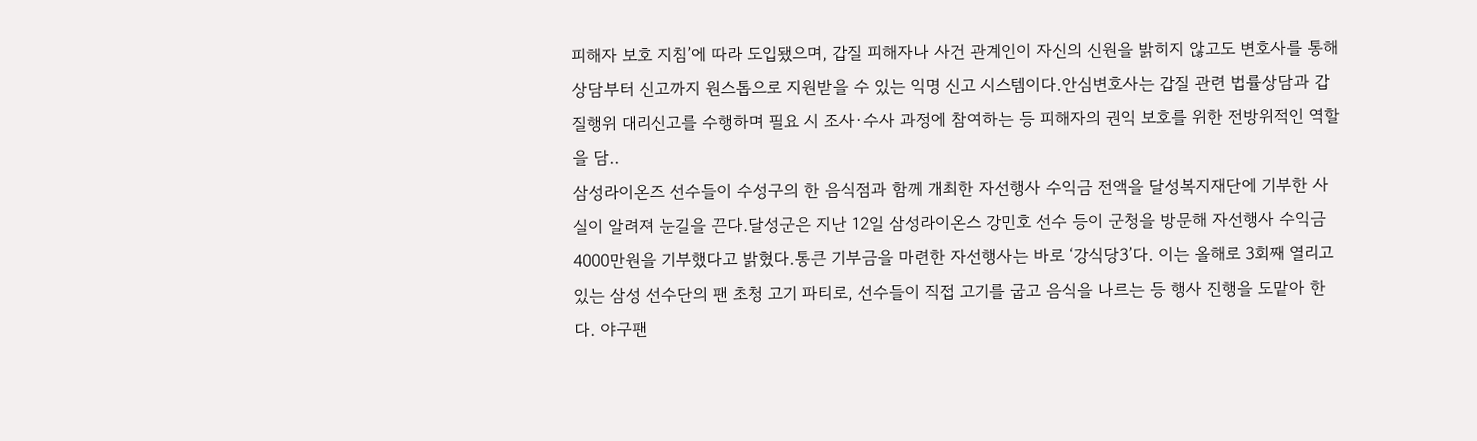피해자 보호 지침’에 따라 도입됐으며, 갑질 피해자나 사건 관계인이 자신의 신원을 밝히지 않고도 변호사를 통해 상담부터 신고까지 원스톱으로 지원받을 수 있는 익명 신고 시스템이다.안심변호사는 갑질 관련 법률상담과 갑질행위 대리신고를 수행하며 필요 시 조사·수사 과정에 참여하는 등 피해자의 권익 보호를 위한 전방위적인 역할을 담..
삼성라이온즈 선수들이 수성구의 한 음식점과 함께 개최한 자선행사 수익금 전액을 달성복지재단에 기부한 사실이 알려져 눈길을 끈다.달성군은 지난 12일 삼성라이온스 강민호 선수 등이 군청을 방문해 자선행사 수익금 4000만원을 기부했다고 밝혔다.통큰 기부금을 마련한 자선행사는 바로 ‘강식당3’다. 이는 올해로 3회째 열리고 있는 삼성 선수단의 팬 초청 고기 파티로, 선수들이 직접 고기를 굽고 음식을 나르는 등 행사 진행을 도맡아 한다. 야구팬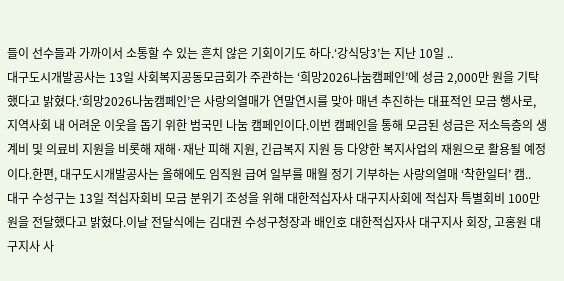들이 선수들과 가까이서 소통할 수 있는 흔치 않은 기회이기도 하다.‘강식당3’는 지난 10일 ..
대구도시개발공사는 13일 사회복지공동모금회가 주관하는 ‘희망2026나눔캠페인’에 성금 2,000만 원을 기탁했다고 밝혔다.‘희망2026나눔캠페인’은 사랑의열매가 연말연시를 맞아 매년 추진하는 대표적인 모금 행사로, 지역사회 내 어려운 이웃을 돕기 위한 범국민 나눔 캠페인이다.이번 캠페인을 통해 모금된 성금은 저소득층의 생계비 및 의료비 지원을 비롯해 재해·재난 피해 지원, 긴급복지 지원 등 다양한 복지사업의 재원으로 활용될 예정이다.한편, 대구도시개발공사는 올해에도 임직원 급여 일부를 매월 정기 기부하는 사랑의열매 ‘착한일터’ 캠..
대구 수성구는 13일 적십자회비 모금 분위기 조성을 위해 대한적십자사 대구지사회에 적십자 특별회비 100만 원을 전달했다고 밝혔다.이날 전달식에는 김대권 수성구청장과 배인호 대한적십자사 대구지사 회장, 고홍원 대구지사 사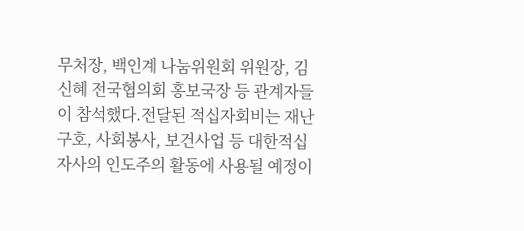무처장, 백인계 나눔위원회 위원장, 김신혜 전국협의회 홍보국장 등 관계자들이 참석했다.전달된 적십자회비는 재난 구호, 사회봉사, 보건사업 등 대한적십자사의 인도주의 활동에 사용될 예정이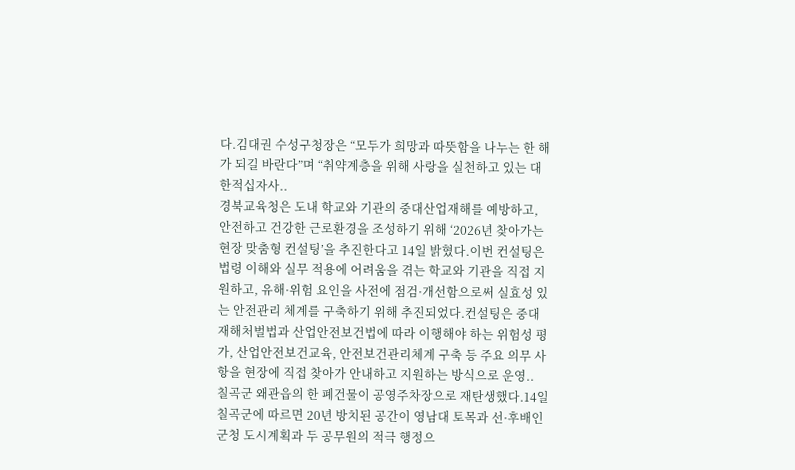다.김대권 수성구청장은 “모두가 희망과 따뜻함을 나누는 한 해가 되길 바란다”며 “취약계층을 위해 사랑을 실천하고 있는 대한적십자사..
경북교육청은 도내 학교와 기관의 중대산업재해를 예방하고, 안전하고 건강한 근로환경을 조성하기 위해 ‘2026년 찾아가는 현장 맞춤형 컨설팅’을 추진한다고 14일 밝혔다.이번 컨설팅은 법령 이해와 실무 적용에 어려움을 겪는 학교와 기관을 직접 지원하고, 유해·위험 요인을 사전에 점검·개선함으로써 실효성 있는 안전관리 체계를 구축하기 위해 추진되었다.컨설팅은 중대재해처벌법과 산업안전보건법에 따라 이행해야 하는 위험성 평가, 산업안전보건교육, 안전보건관리체계 구축 등 주요 의무 사항을 현장에 직접 찾아가 안내하고 지원하는 방식으로 운영..
칠곡군 왜관읍의 한 폐건물이 공영주차장으로 재탄생했다.14일 칠곡군에 따르면 20년 방치된 공간이 영남대 토목과 선·후배인 군청 도시계획과 두 공무원의 적극 행정으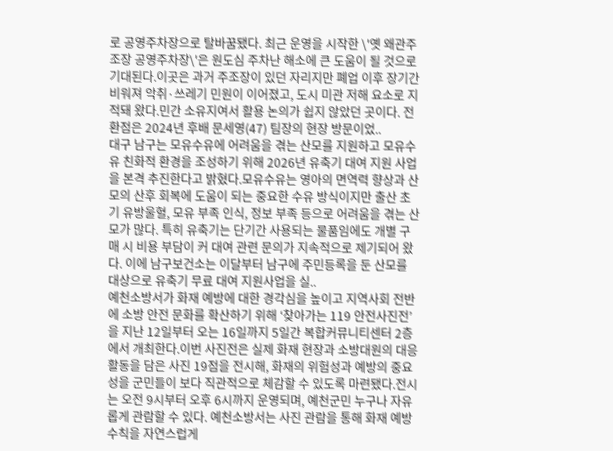로 공영주차장으로 탈바꿈됐다. 최근 운영을 시작한 \'옛 왜관주조장 공영주차장\'은 원도심 주차난 해소에 큰 도움이 될 것으로 기대된다.이곳은 과거 주조장이 있던 자리지만 폐업 이후 장기간 비워져 악취·쓰레기 민원이 이어졌고, 도시 미관 저해 요소로 지적돼 왔다.민간 소유지여서 활용 논의가 쉽지 않았던 곳이다. 전환점은 2024년 후배 문세영(47) 팀장의 현장 방문이었..
대구 남구는 모유수유에 어려움을 겪는 산모를 지원하고 모유수유 친화적 환경을 조성하기 위해 2026년 유축기 대여 지원 사업을 본격 추진한다고 밝혔다.모유수유는 영아의 면역력 향상과 산모의 산후 회복에 도움이 되는 중요한 수유 방식이지만 출산 초기 유방울혈, 모유 부족 인식, 정보 부족 등으로 어려움을 겪는 산모가 많다. 특히 유축기는 단기간 사용되는 물품임에도 개별 구매 시 비용 부담이 커 대여 관련 문의가 지속적으로 제기되어 왔다. 이에 남구보건소는 이달부터 남구에 주민등록을 둔 산모를 대상으로 유축기 무료 대여 지원사업을 실..
예천소방서가 화재 예방에 대한 경각심을 높이고 지역사회 전반에 소방 안전 문화를 확산하기 위해 ‘찾아가는 119 안전사진전’을 지난 12일부터 오는 16일까지 5일간 복합커뮤니티센터 2층에서 개최한다.이번 사진전은 실제 화재 현장과 소방대원의 대응 활동을 담은 사진 19점을 전시해, 화재의 위험성과 예방의 중요성을 군민들이 보다 직관적으로 체감할 수 있도록 마련됐다.전시는 오전 9시부터 오후 6시까지 운영되며, 예천군민 누구나 자유롭게 관람할 수 있다. 예천소방서는 사진 관람을 통해 화재 예방 수칙을 자연스럽게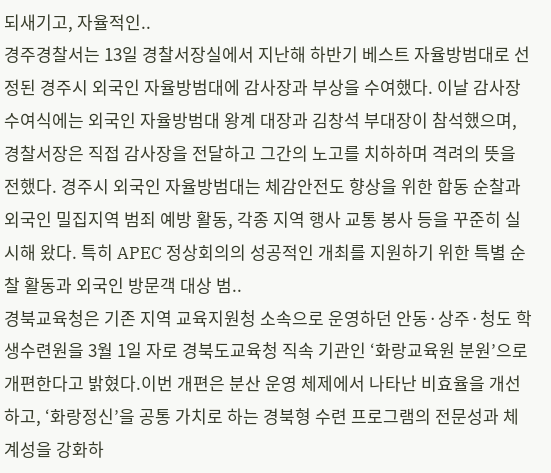되새기고, 자율적인..
경주경찰서는 13일 경찰서장실에서 지난해 하반기 베스트 자율방범대로 선정된 경주시 외국인 자율방범대에 감사장과 부상을 수여했다. 이날 감사장 수여식에는 외국인 자율방범대 왕계 대장과 김창석 부대장이 참석했으며, 경찰서장은 직접 감사장을 전달하고 그간의 노고를 치하하며 격려의 뜻을 전했다. 경주시 외국인 자율방범대는 체감안전도 향상을 위한 합동 순찰과 외국인 밀집지역 범죄 예방 활동, 각종 지역 행사 교통 봉사 등을 꾸준히 실시해 왔다. 특히 APEC 정상회의의 성공적인 개최를 지원하기 위한 특별 순찰 활동과 외국인 방문객 대상 범..
경북교육청은 기존 지역 교육지원청 소속으로 운영하던 안동·상주·청도 학생수련원을 3월 1일 자로 경북도교육청 직속 기관인 ‘화랑교육원 분원’으로 개편한다고 밝혔다.이번 개편은 분산 운영 체제에서 나타난 비효율을 개선하고, ‘화랑정신’을 공통 가치로 하는 경북형 수련 프로그램의 전문성과 체계성을 강화하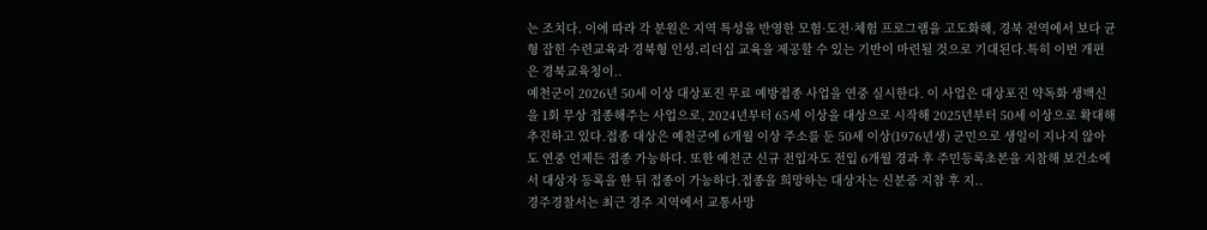는 조치다. 이에 따라 각 분원은 지역 특성을 반영한 모험·도전·체험 프로그램을 고도화해, 경북 전역에서 보다 균형 잡힌 수련교육과 경북형 인성․리더십 교육을 제공할 수 있는 기반이 마련될 것으로 기대된다.특히 이번 개편은 경북교육청이..
예천군이 2026년 50세 이상 대상포진 무료 예방접종 사업을 연중 실시한다. 이 사업은 대상포진 약독화 생백신을 1회 무상 접종해주는 사업으로, 2024년부터 65세 이상을 대상으로 시작해 2025년부터 50세 이상으로 확대해 추진하고 있다.접종 대상은 예천군에 6개월 이상 주소를 둔 50세 이상(1976년생) 군민으로 생일이 지나지 않아도 연중 언제든 접종 가능하다. 또한 예천군 신규 전입자도 전입 6개월 경과 후 주민등록초본을 지참해 보건소에서 대상자 등록을 한 뒤 접종이 가능하다.접종을 희망하는 대상자는 신분증 지참 후 지..
경주경찰서는 최근 경주 지역에서 교통사망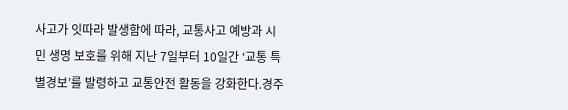사고가 잇따라 발생함에 따라, 교통사고 예방과 시민 생명 보호를 위해 지난 7일부터 10일간 ‘교통 특별경보’를 발령하고 교통안전 활동을 강화한다.경주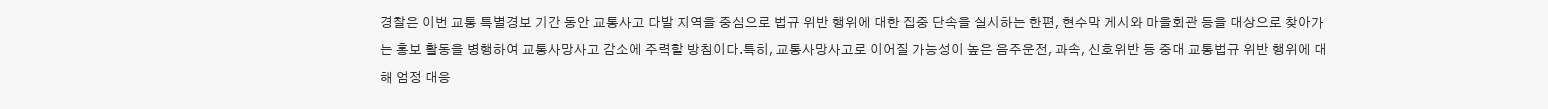경찰은 이번 교통 특별경보 기간 동안 교통사고 다발 지역을 중심으로 법규 위반 행위에 대한 집중 단속을 실시하는 한편, 현수막 게시와 마을회관 등을 대상으로 찾아가는 홍보 활동을 병행하여 교통사망사고 감소에 주력할 방침이다.특히, 교통사망사고로 이어질 가능성이 높은 음주운전, 과속, 신호위반 등 중대 교통법규 위반 행위에 대해 엄정 대응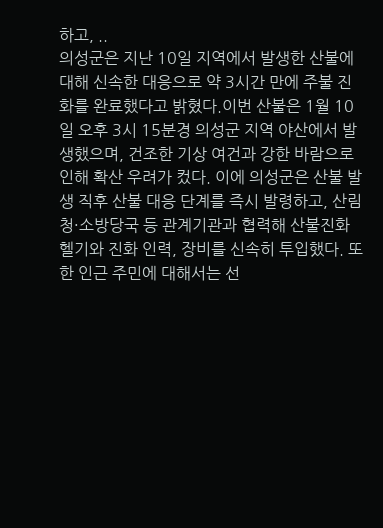하고, ..
의성군은 지난 10일 지역에서 발생한 산불에 대해 신속한 대응으로 약 3시간 만에 주불 진화를 완료했다고 밝혔다.이번 산불은 1월 10일 오후 3시 15분경 의성군 지역 야산에서 발생했으며, 건조한 기상 여건과 강한 바람으로 인해 확산 우려가 컸다. 이에 의성군은 산불 발생 직후 산불 대응 단계를 즉시 발령하고, 산림청·소방당국 등 관계기관과 협력해 산불진화 헬기와 진화 인력, 장비를 신속히 투입했다. 또한 인근 주민에 대해서는 선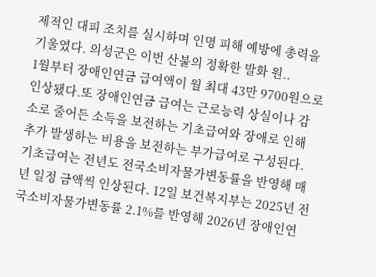제적인 대피 조치를 실시하며 인명 피해 예방에 총력을 기울였다. 의성군은 이번 산불의 정확한 발화 원..
1월부터 장애인연금 급여액이 월 최대 43만 9700원으로 인상됐다.또 장애인연금 급여는 근로능력 상실이나 감소로 줄어든 소득을 보전하는 기초급여와 장애로 인해 추가 발생하는 비용을 보전하는 부가급여로 구성된다.기초급여는 전년도 전국소비자물가변동률을 반영해 매년 일정 금액씩 인상된다. 12일 보건복지부는 2025년 전국소비자물가변동률 2.1%를 반영해 2026년 장애인연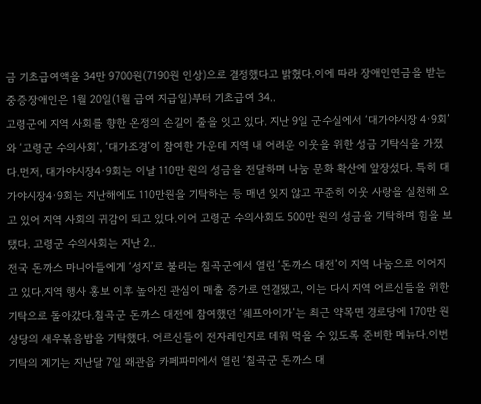금 기초급여액을 34만 9700원(7190원 인상)으로 결정했다고 밝혔다.이에 따라 장애인연금을 받는 중증장애인은 1월 20일(1월 급여 지급일)부터 기초급여 34..
고령군에 지역 사회를 향한 온정의 손길이 줄을 잇고 있다. 지난 9일 군수실에서 ‘대가야시장 4·9회’와 ‘고령군 수의사회’, ‘대가조경’이 참여한 가운데 지역 내 어려운 이웃을 위한 성금 기탁식을 가졌다.먼저, 대가야시장4·9회는 이날 110만 원의 성금을 전달하며 나눔 문화 확산에 앞장섰다. 특히 대가야시장4·9회는 지난해에도 110만원을 기탁하는 등 매년 잊지 않고 꾸준히 이웃 사랑을 실천해 오고 있어 지역 사회의 귀감이 되고 있다.이어 고령군 수의사회도 500만 원의 성금을 기탁하며 힘을 보탰다. 고령군 수의사회는 지난 2..
전국 돈까스 마니아들에게 ‘성지’로 불리는 칠곡군에서 열린 ‘돈까스 대전’이 지역 나눔으로 이어지고 있다.지역 행사 홍보 이후 높아진 관심이 매출 증가로 연결됐고, 이는 다시 지역 어르신들을 위한 기탁으로 돌아갔다.칠곡군 돈까스 대전에 참여했던 ‘쉐프아이가’는 최근 약목면 경로당에 170만 원 상당의 새우볶음밥을 기탁했다. 어르신들이 전자레인지로 데워 먹을 수 있도록 준비한 메뉴다.이번 기탁의 계기는 지난달 7일 왜관읍 카페파미에서 열린 ‘칠곡군 돈까스 대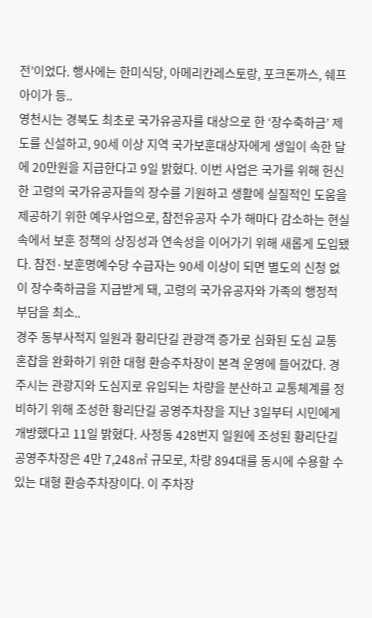전’이었다. 행사에는 한미식당, 아메리칸레스토랑, 포크돈까스, 쉐프아이가 등..
영천시는 경북도 최초로 국가유공자를 대상으로 한 ‘장수축하금’ 제도를 신설하고, 90세 이상 지역 국가보훈대상자에게 생일이 속한 달에 20만원을 지급한다고 9일 밝혔다. 이번 사업은 국가를 위해 헌신한 고령의 국가유공자들의 장수를 기원하고 생활에 실질적인 도움을 제공하기 위한 예우사업으로, 참전유공자 수가 해마다 감소하는 현실 속에서 보훈 정책의 상징성과 연속성을 이어가기 위해 새롭게 도입됐다. 참전·보훈명예수당 수급자는 90세 이상이 되면 별도의 신청 없이 장수축하금을 지급받게 돼, 고령의 국가유공자와 가족의 행정적 부담을 최소..
경주 동부사적지 일원과 황리단길 관광객 증가로 심화된 도심 교통 혼잡을 완화하기 위한 대형 환승주차장이 본격 운영에 들어갔다. 경주시는 관광지와 도심지로 유입되는 차량을 분산하고 교통체계를 정비하기 위해 조성한 황리단길 공영주차장을 지난 3일부터 시민에게 개방했다고 11일 밝혔다. 사정동 428번지 일원에 조성된 황리단길 공영주차장은 4만 7,248㎡ 규모로, 차량 894대를 동시에 수용할 수 있는 대형 환승주차장이다. 이 주차장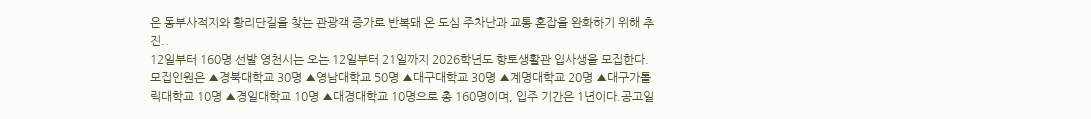은 동부사적지와 황리단길을 찾는 관광객 증가로 반복돼 온 도심 주차난과 교통 혼잡을 완화하기 위해 추진..
12일부터 160명 선발 영천시는 오는 12일부터 21일까지 2026학년도 향토생활관 입사생을 모집한다. 모집인원은 ▲경북대학교 30명 ▲영남대학교 50명 ▲대구대학교 30명 ▲계명대학교 20명 ▲대구가톨릭대학교 10명 ▲경일대학교 10명 ▲대경대학교 10명으로 총 160명이며, 입주 기간은 1년이다.공고일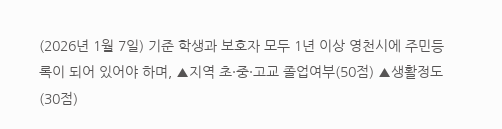(2026년 1월 7일) 기준 학생과 보호자 모두 1년 이상 영천시에 주민등록이 되어 있어야 하며, ▲지역 초·중·고교 졸업여부(50점) ▲생활정도(30점)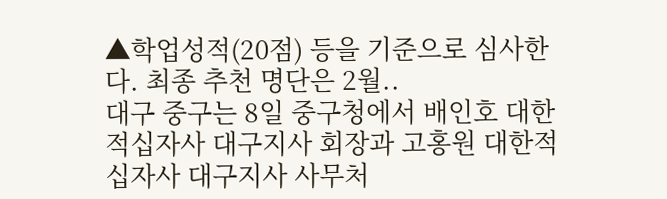▲학업성적(20점) 등을 기준으로 심사한다. 최종 추천 명단은 2월..
대구 중구는 8일 중구청에서 배인호 대한적십자사 대구지사 회장과 고홍원 대한적십자사 대구지사 사무처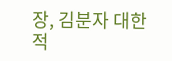장, 김분자 대한적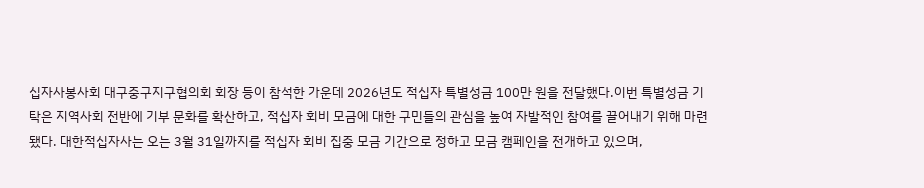십자사봉사회 대구중구지구협의회 회장 등이 참석한 가운데 2026년도 적십자 특별성금 100만 원을 전달했다.이번 특별성금 기탁은 지역사회 전반에 기부 문화를 확산하고, 적십자 회비 모금에 대한 구민들의 관심을 높여 자발적인 참여를 끌어내기 위해 마련됐다. 대한적십자사는 오는 3월 31일까지를 적십자 회비 집중 모금 기간으로 정하고 모금 캠페인을 전개하고 있으며,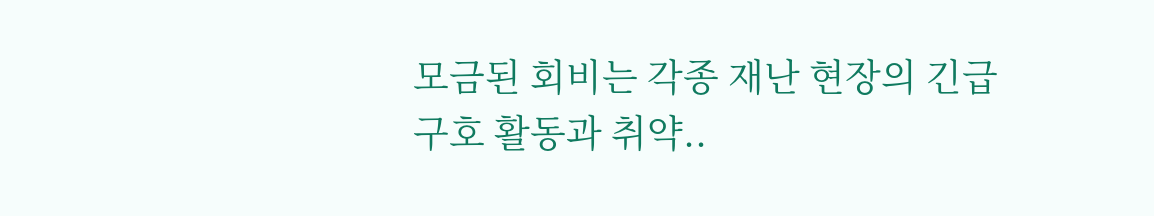모금된 회비는 각종 재난 현장의 긴급 구호 활동과 취약..